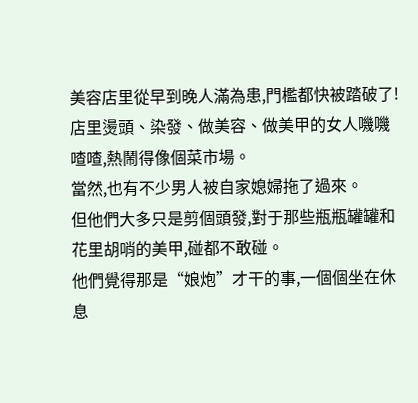美容店里從早到晚人滿為患,門檻都快被踏破了!
店里燙頭、染發、做美容、做美甲的女人嘰嘰喳喳,熱鬧得像個菜市場。
當然,也有不少男人被自家媳婦拖了過來。
但他們大多只是剪個頭發,對于那些瓶瓶罐罐和花里胡哨的美甲,碰都不敢碰。
他們覺得那是“娘炮”才干的事,一個個坐在休息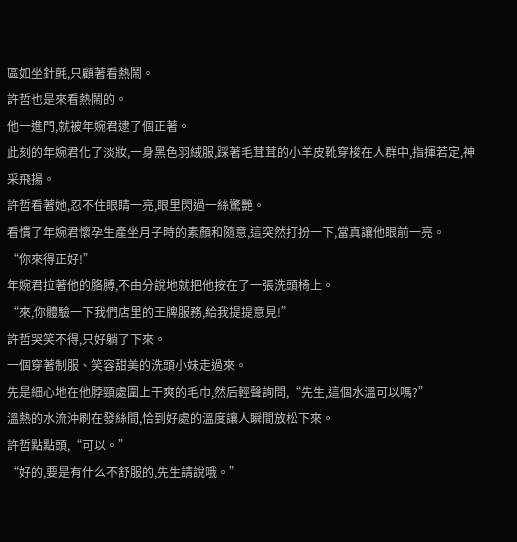區如坐針氈,只顧著看熱鬧。
許哲也是來看熱鬧的。
他一進門,就被年婉君逮了個正著。
此刻的年婉君化了淡妝,一身黑色羽絨服,踩著毛茸茸的小羊皮靴穿梭在人群中,指揮若定,神采飛揚。
許哲看著她,忍不住眼睛一亮,眼里閃過一絲驚艷。
看慣了年婉君懷孕生產坐月子時的素顏和隨意,這突然打扮一下,當真讓他眼前一亮。
“你來得正好!”
年婉君拉著他的胳膊,不由分說地就把他按在了一張洗頭椅上。
“來,你體驗一下我們店里的王牌服務,給我提提意見!”
許哲哭笑不得,只好躺了下來。
一個穿著制服、笑容甜美的洗頭小妹走過來。
先是細心地在他脖頸處圍上干爽的毛巾,然后輕聲詢問,“先生,這個水溫可以嗎?”
溫熱的水流沖刷在發絲間,恰到好處的溫度讓人瞬間放松下來。
許哲點點頭,“可以。”
“好的,要是有什么不舒服的,先生請說哦。”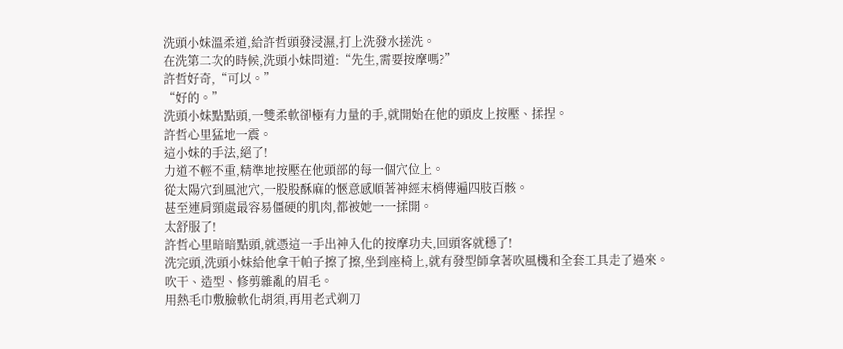洗頭小妹溫柔道,給許哲頭發浸濕,打上洗發水搓洗。
在洗第二次的時候,洗頭小妹問道:“先生,需要按摩嗎?”
許哲好奇,“可以。”
“好的。”
洗頭小妹點點頭,一雙柔軟卻極有力量的手,就開始在他的頭皮上按壓、揉捏。
許哲心里猛地一震。
這小妹的手法,絕了!
力道不輕不重,精準地按壓在他頭部的每一個穴位上。
從太陽穴到風池穴,一股股酥麻的愜意感順著神經末梢傳遍四肢百骸。
甚至連肩頸處最容易僵硬的肌肉,都被她一一揉開。
太舒服了!
許哲心里暗暗點頭,就憑這一手出神入化的按摩功夫,回頭客就穩了!
洗完頭,洗頭小妹給他拿干帕子擦了擦,坐到座椅上,就有發型師拿著吹風機和全套工具走了過來。
吹干、造型、修剪雜亂的眉毛。
用熱毛巾敷臉軟化胡須,再用老式剃刀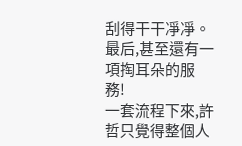刮得干干凈凈。
最后,甚至還有一項掏耳朵的服務!
一套流程下來,許哲只覺得整個人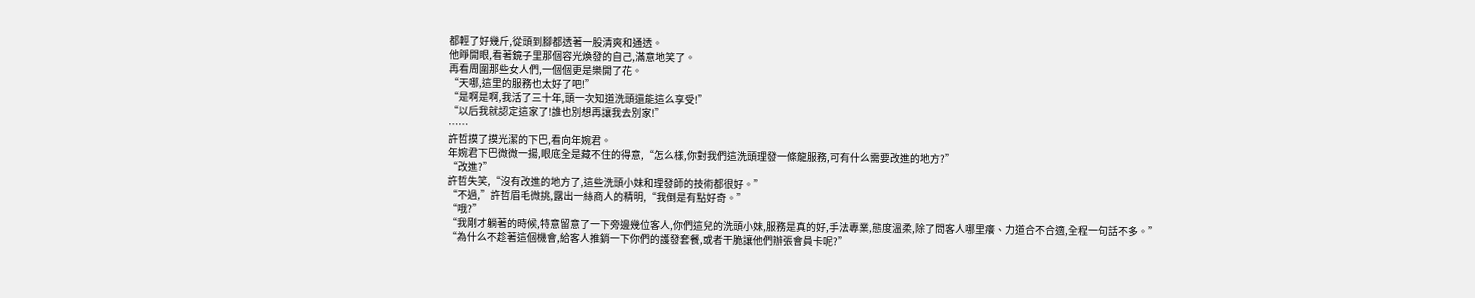都輕了好幾斤,從頭到腳都透著一股清爽和通透。
他睜開眼,看著鏡子里那個容光煥發的自己,滿意地笑了。
再看周圍那些女人們,一個個更是樂開了花。
“天哪,這里的服務也太好了吧!”
“是啊是啊,我活了三十年,頭一次知道洗頭還能這么享受!”
“以后我就認定這家了!誰也別想再讓我去別家!”
……
許哲摸了摸光潔的下巴,看向年婉君。
年婉君下巴微微一揚,眼底全是藏不住的得意,“怎么樣,你對我們這洗頭理發一條龍服務,可有什么需要改進的地方?”
“改進?”
許哲失笑,“沒有改進的地方了,這些洗頭小妹和理發師的技術都很好。”
“不過,”許哲眉毛微挑,露出一絲商人的精明,“我倒是有點好奇。”
“哦?”
“我剛才躺著的時候,特意留意了一下旁邊幾位客人,你們這兒的洗頭小妹,服務是真的好,手法專業,態度溫柔,除了問客人哪里癢、力道合不合適,全程一句話不多。”
“為什么不趁著這個機會,給客人推銷一下你們的護發套餐,或者干脆讓他們辦張會員卡呢?”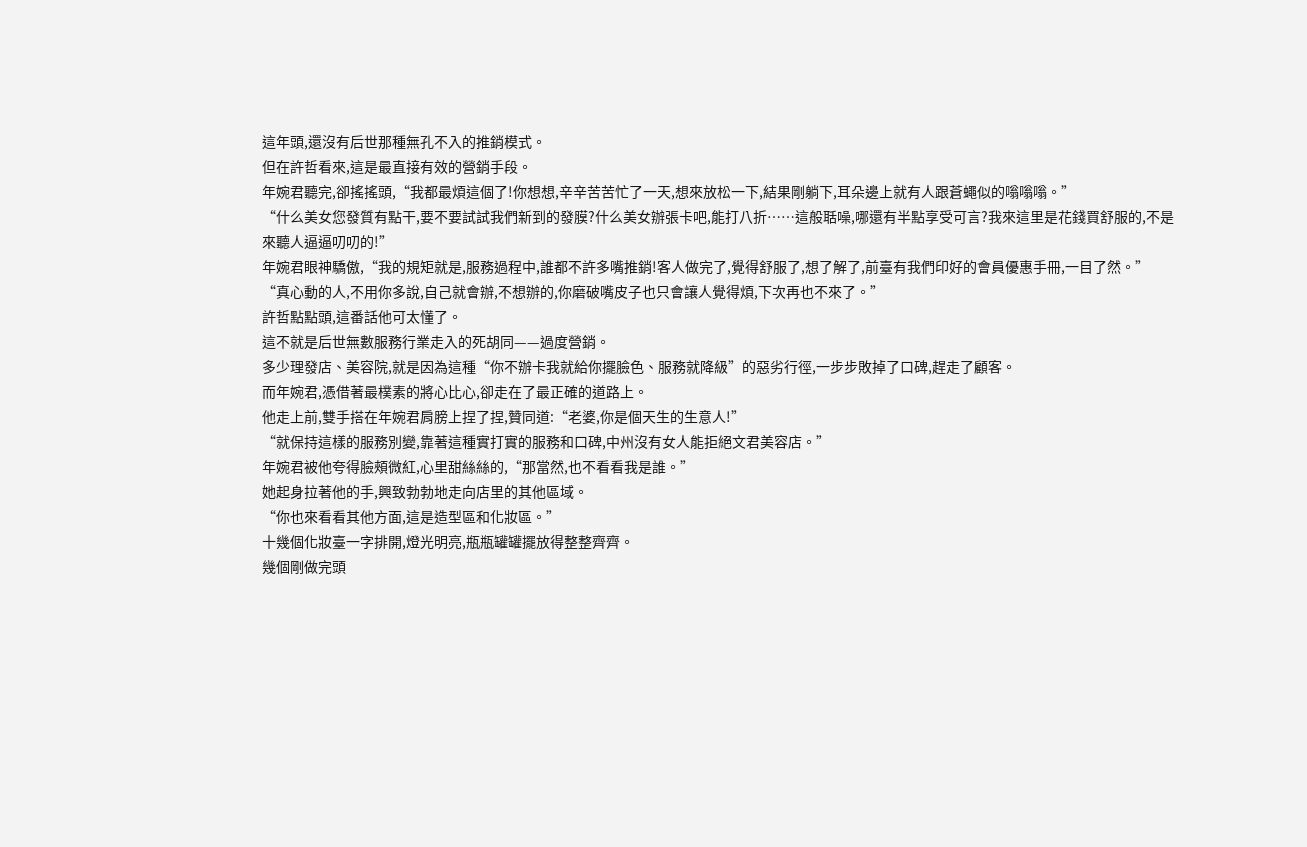這年頭,還沒有后世那種無孔不入的推銷模式。
但在許哲看來,這是最直接有效的營銷手段。
年婉君聽完,卻搖搖頭,“我都最煩這個了!你想想,辛辛苦苦忙了一天,想來放松一下,結果剛躺下,耳朵邊上就有人跟蒼蠅似的嗡嗡嗡。”
“什么美女您發質有點干,要不要試試我們新到的發膜?什么美女辦張卡吧,能打八折……這般聒噪,哪還有半點享受可言?我來這里是花錢買舒服的,不是來聽人逼逼叨叨的!”
年婉君眼神驕傲,“我的規矩就是,服務過程中,誰都不許多嘴推銷!客人做完了,覺得舒服了,想了解了,前臺有我們印好的會員優惠手冊,一目了然。”
“真心動的人,不用你多說,自己就會辦,不想辦的,你磨破嘴皮子也只會讓人覺得煩,下次再也不來了。”
許哲點點頭,這番話他可太懂了。
這不就是后世無數服務行業走入的死胡同——過度營銷。
多少理發店、美容院,就是因為這種“你不辦卡我就給你擺臉色、服務就降級”的惡劣行徑,一步步敗掉了口碑,趕走了顧客。
而年婉君,憑借著最樸素的將心比心,卻走在了最正確的道路上。
他走上前,雙手搭在年婉君肩膀上捏了捏,贊同道:“老婆,你是個天生的生意人!”
“就保持這樣的服務別變,靠著這種實打實的服務和口碑,中州沒有女人能拒絕文君美容店。”
年婉君被他夸得臉頰微紅,心里甜絲絲的,“那當然,也不看看我是誰。”
她起身拉著他的手,興致勃勃地走向店里的其他區域。
“你也來看看其他方面,這是造型區和化妝區。”
十幾個化妝臺一字排開,燈光明亮,瓶瓶罐罐擺放得整整齊齊。
幾個剛做完頭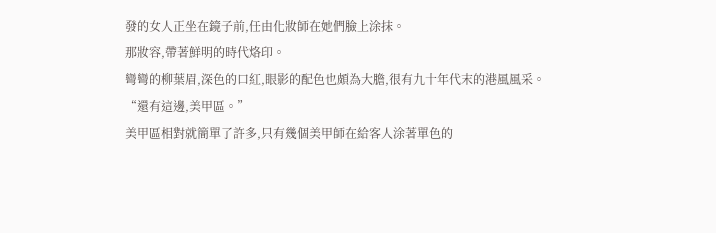發的女人正坐在鏡子前,任由化妝師在她們臉上涂抹。
那妝容,帶著鮮明的時代烙印。
彎彎的柳葉眉,深色的口紅,眼影的配色也頗為大膽,很有九十年代末的港風風采。
“還有這邊,美甲區。”
美甲區相對就簡單了許多,只有幾個美甲師在給客人涂著單色的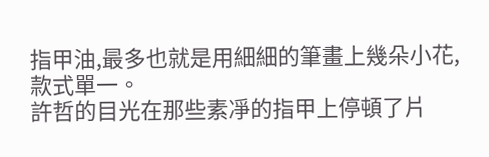指甲油,最多也就是用細細的筆畫上幾朵小花,款式單一。
許哲的目光在那些素凈的指甲上停頓了片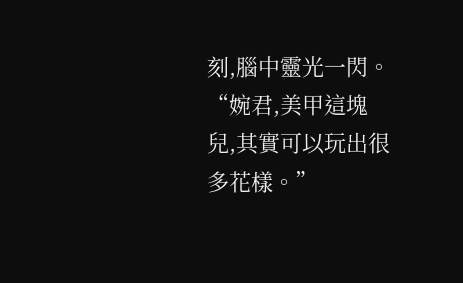刻,腦中靈光一閃。
“婉君,美甲這塊兒,其實可以玩出很多花樣。”